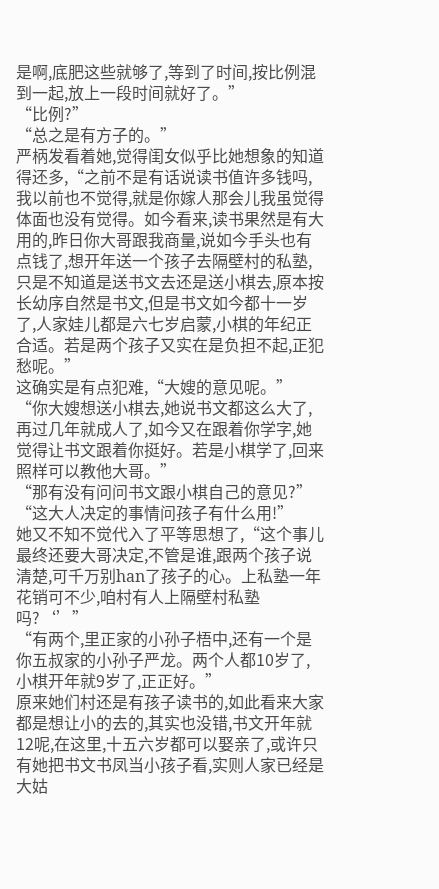是啊,底肥这些就够了,等到了时间,按比例混到一起,放上一段时间就好了。”
“比例?”
“总之是有方子的。”
严柄发看着她,觉得闺女似乎比她想象的知道得还多,“之前不是有话说读书值许多钱吗,我以前也不觉得,就是你嫁人那会儿我虽觉得体面也没有觉得。如今看来,读书果然是有大用的,昨日你大哥跟我商量,说如今手头也有点钱了,想开年送一个孩子去隔壁村的私塾,只是不知道是送书文去还是送小棋去,原本按长幼序自然是书文,但是书文如今都十一岁了,人家娃儿都是六七岁启蒙,小棋的年纪正合适。若是两个孩子又实在是负担不起,正犯愁呢。”
这确实是有点犯难,“大嫂的意见呢。”
“你大嫂想送小棋去,她说书文都这么大了,再过几年就成人了,如今又在跟着你学字,她觉得让书文跟着你挺好。若是小棋学了,回来照样可以教他大哥。”
“那有没有问问书文跟小棋自己的意见?”
“这大人决定的事情问孩子有什么用!”
她又不知不觉代入了平等思想了,“这个事儿最终还要大哥决定,不管是谁,跟两个孩子说清楚,可千万别han了孩子的心。上私塾一年花销可不少,咱村有人上隔壁村私塾吗?‘’”
“有两个,里正家的小孙子梧中,还有一个是你五叔家的小孙子严龙。两个人都10岁了,小棋开年就9岁了,正正好。”
原来她们村还是有孩子读书的,如此看来大家都是想让小的去的,其实也没错,书文开年就12呢,在这里,十五六岁都可以娶亲了,或许只有她把书文书凤当小孩子看,实则人家已经是大姑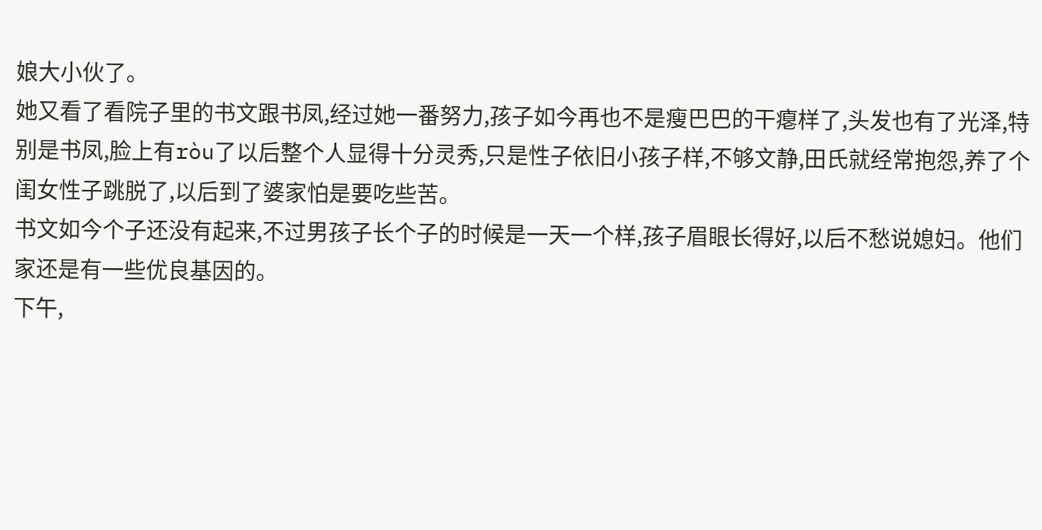娘大小伙了。
她又看了看院子里的书文跟书凤,经过她一番努力,孩子如今再也不是瘦巴巴的干瘪样了,头发也有了光泽,特别是书凤,脸上有ròu了以后整个人显得十分灵秀,只是性子依旧小孩子样,不够文静,田氏就经常抱怨,养了个闺女性子跳脱了,以后到了婆家怕是要吃些苦。
书文如今个子还没有起来,不过男孩子长个子的时候是一天一个样,孩子眉眼长得好,以后不愁说媳妇。他们家还是有一些优良基因的。
下午,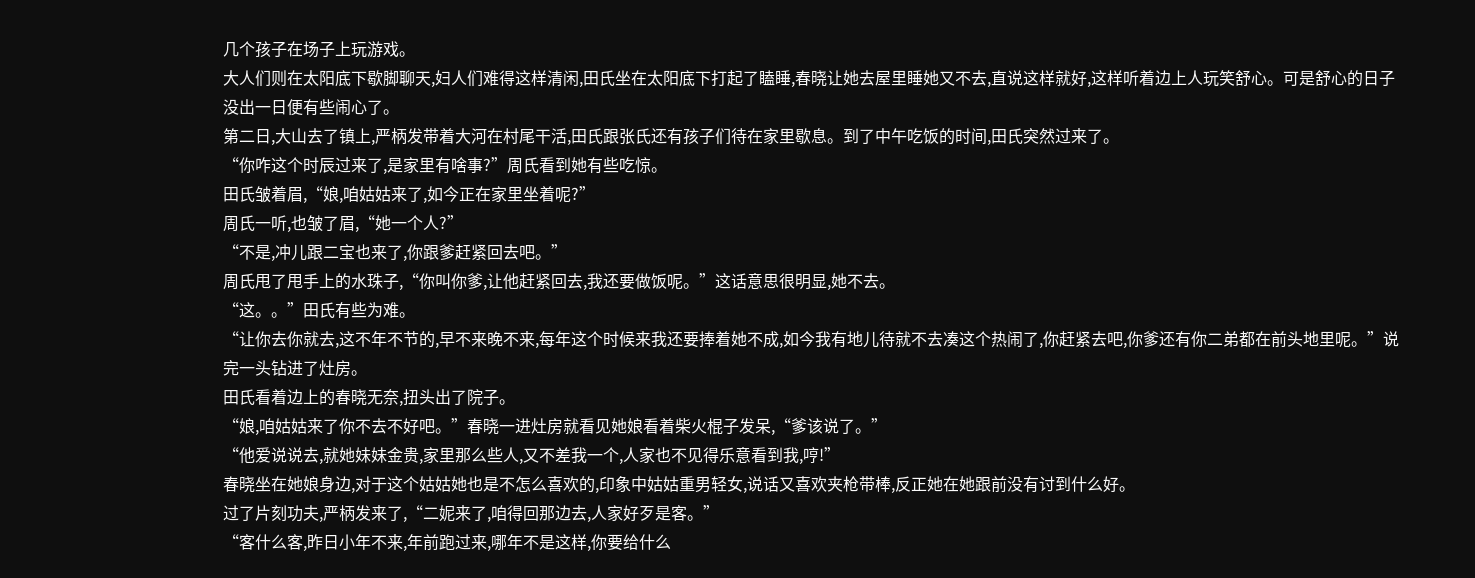几个孩子在场子上玩游戏。
大人们则在太阳底下歇脚聊天,妇人们难得这样清闲,田氏坐在太阳底下打起了瞌睡,春晓让她去屋里睡她又不去,直说这样就好,这样听着边上人玩笑舒心。可是舒心的日子没出一日便有些闹心了。
第二日,大山去了镇上,严柄发带着大河在村尾干活,田氏跟张氏还有孩子们待在家里歇息。到了中午吃饭的时间,田氏突然过来了。
“你咋这个时辰过来了,是家里有啥事?”周氏看到她有些吃惊。
田氏皱着眉,“娘,咱姑姑来了,如今正在家里坐着呢?”
周氏一听,也皱了眉,“她一个人?”
“不是,冲儿跟二宝也来了,你跟爹赶紧回去吧。”
周氏甩了甩手上的水珠子,“你叫你爹,让他赶紧回去,我还要做饭呢。”这话意思很明显,她不去。
“这。。”田氏有些为难。
“让你去你就去,这不年不节的,早不来晚不来,每年这个时候来我还要捧着她不成,如今我有地儿待就不去凑这个热闹了,你赶紧去吧,你爹还有你二弟都在前头地里呢。”说完一头钻进了灶房。
田氏看着边上的春晓无奈,扭头出了院子。
“娘,咱姑姑来了你不去不好吧。”春晓一进灶房就看见她娘看着柴火棍子发呆,“爹该说了。”
“他爱说说去,就她妹妹金贵,家里那么些人,又不差我一个,人家也不见得乐意看到我,哼!”
春晓坐在她娘身边,对于这个姑姑她也是不怎么喜欢的,印象中姑姑重男轻女,说话又喜欢夹枪带棒,反正她在她跟前没有讨到什么好。
过了片刻功夫,严柄发来了,“二妮来了,咱得回那边去,人家好歹是客。”
“客什么客,昨日小年不来,年前跑过来,哪年不是这样,你要给什么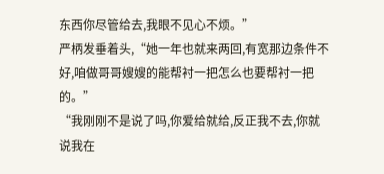东西你尽管给去,我眼不见心不烦。”
严柄发垂着头,“她一年也就来两回,有宽那边条件不好,咱做哥哥嫂嫂的能帮衬一把怎么也要帮衬一把的。”
“我刚刚不是说了吗,你爱给就给,反正我不去,你就说我在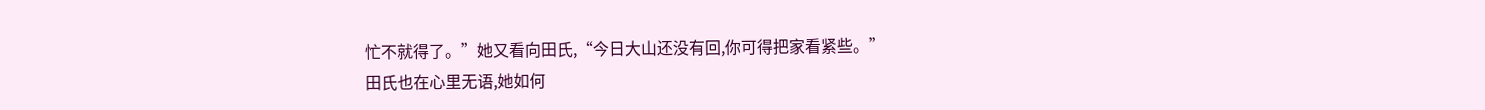忙不就得了。”她又看向田氏,“今日大山还没有回,你可得把家看紧些。”
田氏也在心里无语,她如何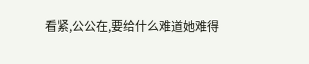看紧,公公在,要给什么难道她难得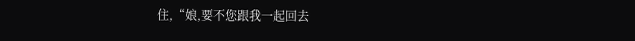住,“娘,要不您跟我一起回去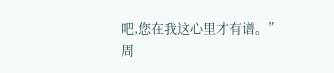吧,您在我这心里才有谱。”
周